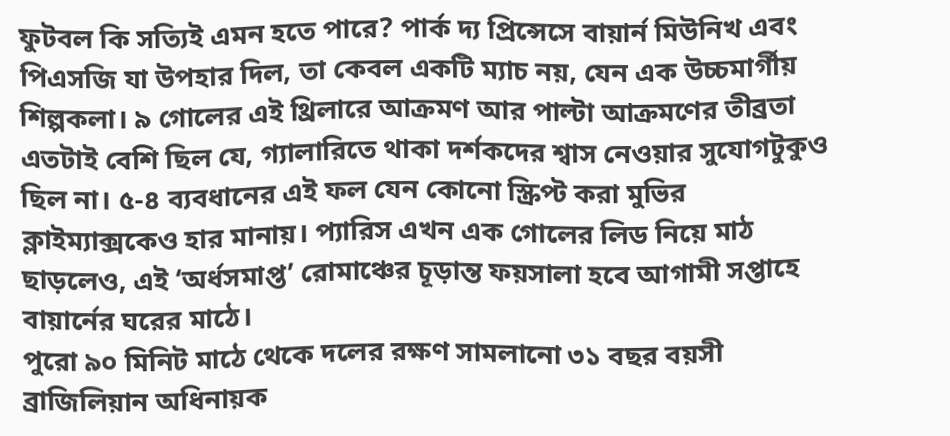ফুটবল কি সত্যিই এমন হতে পারে? পার্ক দ্য প্রিন্সেসে বায়ার্ন মিউনিখ এবং পিএসজি যা উপহার দিল, তা কেবল একটি ম্যাচ নয়, যেন এক উচ্চমার্গীয় শিল্পকলা। ৯ গোলের এই থ্রিলারে আক্রমণ আর পাল্টা আক্রমণের তীব্রতা এতটাই বেশি ছিল যে, গ্যালারিতে থাকা দর্শকদের শ্বাস নেওয়ার সুযোগটুকুও ছিল না। ৫-৪ ব্যবধানের এই ফল যেন কোনো স্ক্রিপ্ট করা মুভির ক্লাইম্যাক্সকেও হার মানায়। প্যারিস এখন এক গোলের লিড নিয়ে মাঠ ছাড়লেও, এই ‘অর্ধসমাপ্ত’ রোমাঞ্চের চূড়ান্ত ফয়সালা হবে আগামী সপ্তাহে বায়ার্নের ঘরের মাঠে।
পুরো ৯০ মিনিট মাঠে থেকে দলের রক্ষণ সামলানো ৩১ বছর বয়সী ব্রাজিলিয়ান অধিনায়ক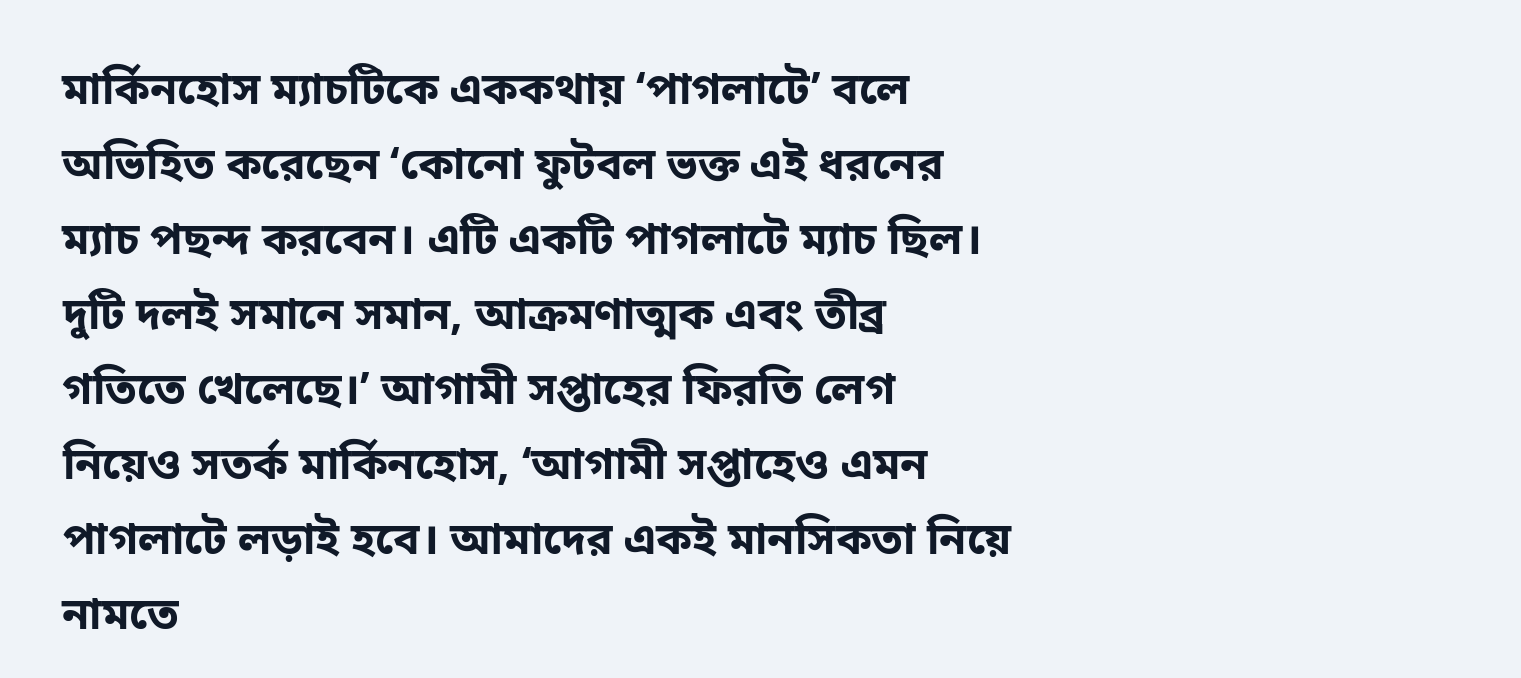মার্কিনহোস ম্যাচটিকে এককথায় ‘পাগলাটে’ বলে অভিহিত করেছেন ‘কোনো ফুটবল ভক্ত এই ধরনের ম্যাচ পছন্দ করবেন। এটি একটি পাগলাটে ম্যাচ ছিল। দুটি দলই সমানে সমান, আক্রমণাত্মক এবং তীব্র গতিতে খেলেছে।’ আগামী সপ্তাহের ফিরতি লেগ নিয়েও সতর্ক মার্কিনহোস, ‘আগামী সপ্তাহেও এমন পাগলাটে লড়াই হবে। আমাদের একই মানসিকতা নিয়ে নামতে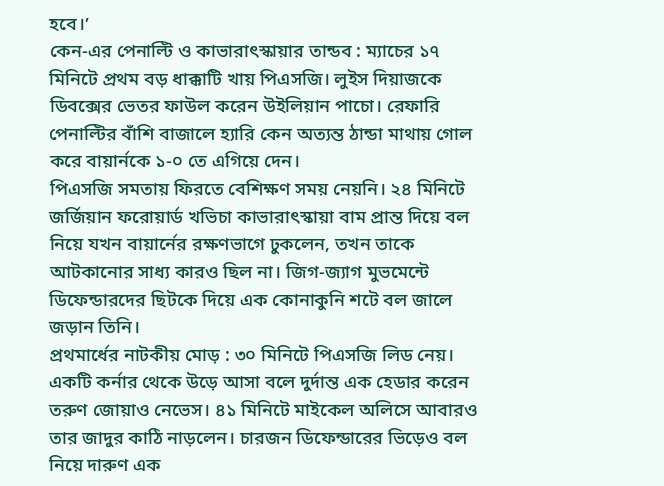হবে।’
কেন-এর পেনাল্টি ও কাভারাৎস্কায়ার তান্ডব : ম্যাচের ১৭ মিনিটে প্রথম বড় ধাক্কাটি খায় পিএসজি। লুইস দিয়াজকে ডিবক্সের ভেতর ফাউল করেন উইলিয়ান পাচো। রেফারি পেনাল্টির বাঁশি বাজালে হ্যারি কেন অত্যন্ত ঠান্ডা মাথায় গোল করে বায়ার্নকে ১-০ তে এগিয়ে দেন।
পিএসজি সমতায় ফিরতে বেশিক্ষণ সময় নেয়নি। ২৪ মিনিটে জর্জিয়ান ফরোয়ার্ড খভিচা কাভারাৎস্কায়া বাম প্রান্ত দিয়ে বল নিয়ে যখন বায়ার্নের রক্ষণভাগে ঢুকলেন, তখন তাকে আটকানোর সাধ্য কারও ছিল না। জিগ-জ্যাগ মুভমেন্টে ডিফেন্ডারদের ছিটকে দিয়ে এক কোনাকুনি শটে বল জালে জড়ান তিনি।
প্রথমার্ধের নাটকীয় মোড় : ৩০ মিনিটে পিএসজি লিড নেয়। একটি কর্নার থেকে উড়ে আসা বলে দুর্দান্ত এক হেডার করেন তরুণ জোয়াও নেভেস। ৪১ মিনিটে মাইকেল অলিসে আবারও তার জাদুর কাঠি নাড়লেন। চারজন ডিফেন্ডারের ভিড়েও বল নিয়ে দারুণ এক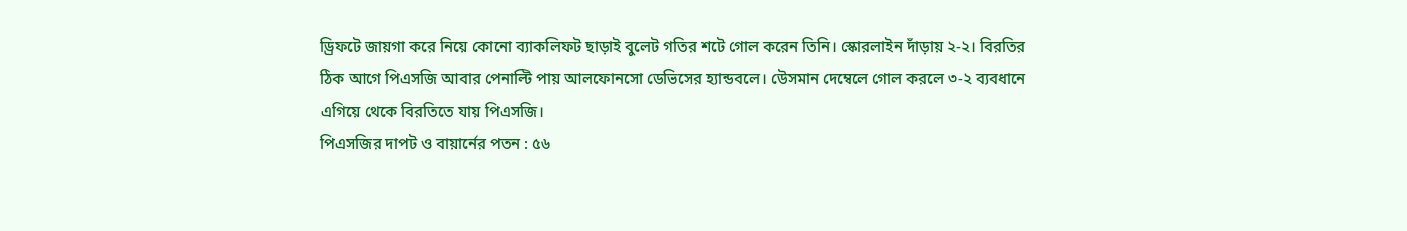ড্রিফটে জায়গা করে নিয়ে কোনো ব্যাকলিফট ছাড়াই বুলেট গতির শটে গোল করেন তিনি। স্কোরলাইন দাঁড়ায় ২-২। বিরতির ঠিক আগে পিএসজি আবার পেনাল্টি পায় আলফোনসো ডেভিসের হ্যান্ডবলে। উেসমান দেম্বেলে গোল করলে ৩-২ ব্যবধানে এগিয়ে থেকে বিরতিতে যায় পিএসজি।
পিএসজির দাপট ও বায়ার্নের পতন : ৫৬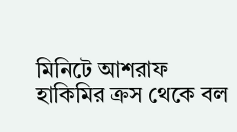মিনিটে আশরাফ হাকিমির ক্রস থেকে বল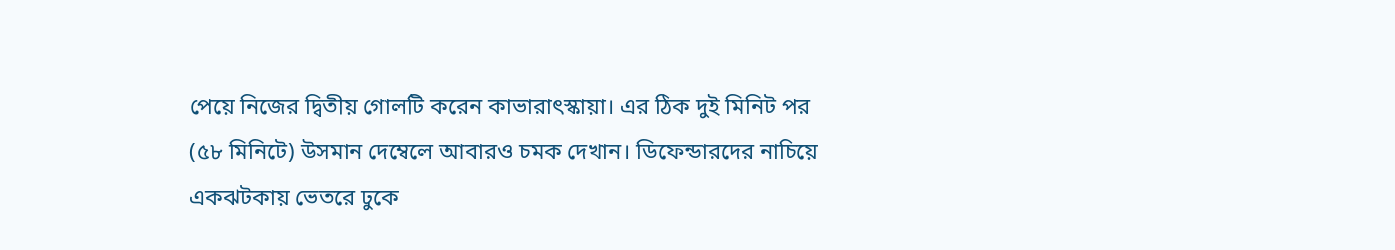পেয়ে নিজের দ্বিতীয় গোলটি করেন কাভারাৎস্কায়া। এর ঠিক দুই মিনিট পর (৫৮ মিনিটে) উসমান দেম্বেলে আবারও চমক দেখান। ডিফেন্ডারদের নাচিয়ে একঝটকায় ভেতরে ঢুকে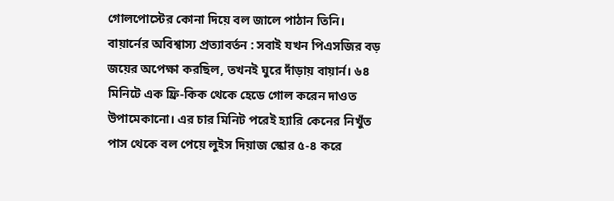গোলপোস্টের কোনা দিয়ে বল জালে পাঠান তিনি।
বায়ার্নের অবিশ্বাস্য প্রত্যাবর্তন : সবাই যখন পিএসজির বড় জয়ের অপেক্ষা করছিল, তখনই ঘুরে দাঁড়ায় বায়ার্ন। ৬৪ মিনিটে এক ফ্রি-কিক থেকে হেডে গোল করেন দাওত উপামেকানো। এর চার মিনিট পরেই হ্যারি কেনের নিখুঁত পাস থেকে বল পেয়ে লুইস দিয়াজ স্কোর ৫-৪ করে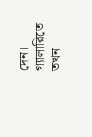দেন। গ্যালারিতে তখন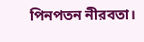পিনপতন নীরবতা।